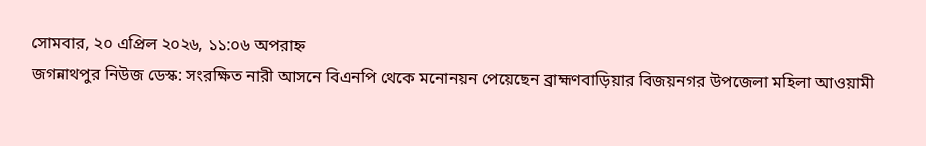সোমবার, ২০ এপ্রিল ২০২৬, ১১:০৬ অপরাহ্ন
জগন্নাথপুর নিউজ ডেস্ক: সংরক্ষিত নারী আসনে বিএনপি থেকে মনোনয়ন পেয়েছেন ব্রাহ্মণবাড়িয়ার বিজয়নগর উপজেলা মহিলা আওয়ামী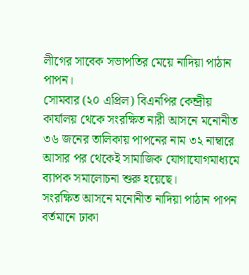লীগের সাবেক সভাপতির মেয়ে নাদিয়া পাঠান পাপন।
সোমবার (২০ এপ্রিল) বিএনপির কেন্দ্রীয় কার্যালয় থেকে সংরক্ষিত নারী আসনে মনোনীত ৩৬ জনের তালিকায় পাপনের নাম ৩২ নাম্বারে আসার পর থেকেই সামাজিক যোগাযোগমাধ্যমে ব্যাপক সমালোচনা শুরু হয়েছে।
সংরক্ষিত আসনে মনোনীত নাদিয়া পাঠান পাপন বর্তমানে ঢাকা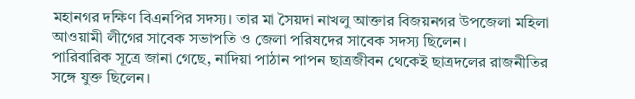মহানগর দক্ষিণ বিএনপির সদস্য। তার মা সৈয়দা নাখলু আক্তার বিজয়নগর উপজেলা মহিলা আওয়ামী লীগের সাবেক সভাপতি ও জেলা পরিষদের সাবেক সদস্য ছিলেন।
পারিবারিক সূত্রে জানা গেছে, নাদিয়া পাঠান পাপন ছাত্রজীবন থেকেই ছাত্রদলের রাজনীতির সঙ্গে যুক্ত ছিলেন।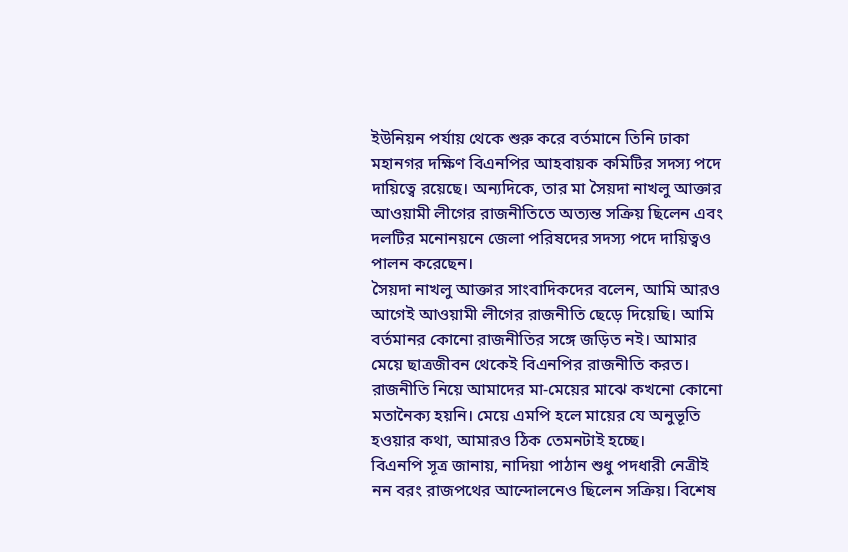ইউনিয়ন পর্যায় থেকে শুরু করে বর্তমানে তিনি ঢাকা মহানগর দক্ষিণ বিএনপির আহবায়ক কমিটির সদস্য পদে দায়িত্বে রয়েছে। অন্যদিকে, তার মা সৈয়দা নাখলু আক্তার আওয়ামী লীগের রাজনীতিতে অত্যন্ত সক্রিয় ছিলেন এবং দলটির মনোনয়নে জেলা পরিষদের সদস্য পদে দায়িত্বও পালন করেছেন।
সৈয়দা নাখলু আক্তার সাংবাদিকদের বলেন, আমি আরও আগেই আওয়ামী লীগের রাজনীতি ছেড়ে দিয়েছি। আমি বর্তমানর কোনো রাজনীতির সঙ্গে জড়িত নই। আমার মেয়ে ছাত্রজীবন থেকেই বিএনপির রাজনীতি করত। রাজনীতি নিয়ে আমাদের মা-মেয়ের মাঝে কখনো কোনো মতানৈক্য হয়নি। মেয়ে এমপি হলে মায়ের যে অনুভূতি হওয়ার কথা, আমারও ঠিক তেমনটাই হচ্ছে।
বিএনপি সূত্র জানায়, নাদিয়া পাঠান শুধু পদধারী নেত্রীই নন বরং রাজপথের আন্দোলনেও ছিলেন সক্রিয়। বিশেষ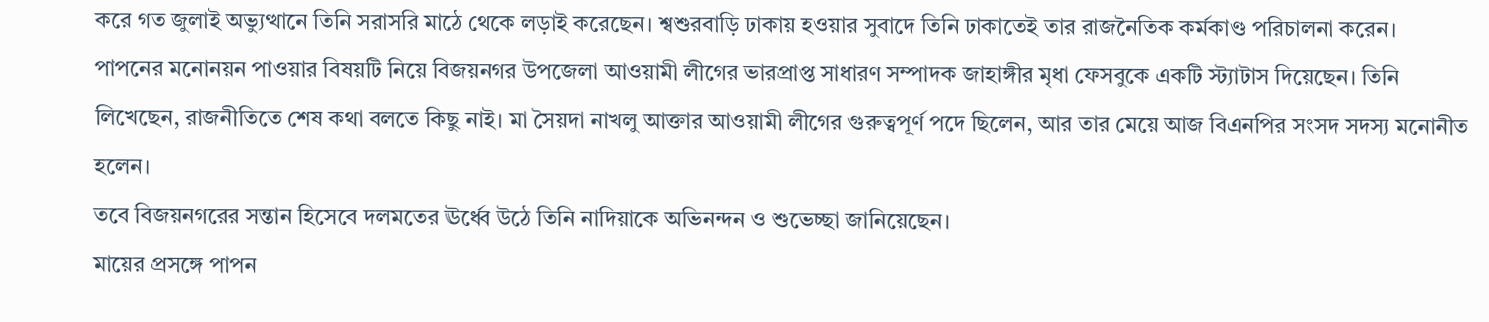করে গত জুলাই অভ্যুত্থানে তিনি সরাসরি মাঠে থেকে লড়াই করেছেন। শ্বশুরবাড়ি ঢাকায় হওয়ার সুবাদে তিনি ঢাকাতেই তার রাজনৈতিক কর্মকাণ্ড পরিচালনা করেন।
পাপনের মনোনয়ন পাওয়ার বিষয়টি নিয়ে বিজয়নগর উপজেলা আওয়ামী লীগের ভারপ্রাপ্ত সাধারণ সম্পাদক জাহাঙ্গীর মৃধা ফেসবুকে একটি স্ট্যাটাস দিয়েছেন। তিনি লিখেছেন, রাজনীতিতে শেষ কথা বলতে কিছু নাই। মা সৈয়দা নাখলু আক্তার আওয়ামী লীগের গুরুত্বপূর্ণ পদে ছিলেন, আর তার মেয়ে আজ বিএনপির সংসদ সদস্য মনোনীত হলেন।
তবে বিজয়নগরের সন্তান হিসেবে দলমতের ঊর্ধ্বে উঠে তিনি নাদিয়াকে অভিনন্দন ও শুভেচ্ছা জানিয়েছেন।
মায়ের প্রসঙ্গে পাপন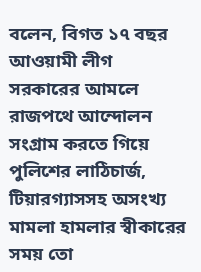বলেন, বিগত ১৭ বছর আওয়ামী লীগ সরকারের আমলে রাজপথে আন্দোলন সংগ্রাম করতে গিয়ে পুলিশের লাঠিচার্জ, টিয়ারগ্যাসসহ অসংখ্য মামলা হামলার স্বীকারের সময় তো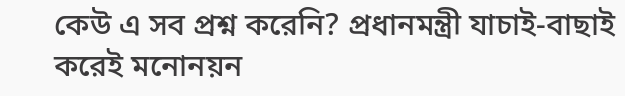কেউ এ সব প্রশ্ন করেনি? প্রধানমন্ত্রী যাচাই-বাছাই করেই মনোনয়ন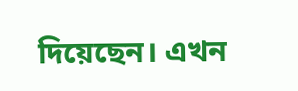দিয়েছেন। এখন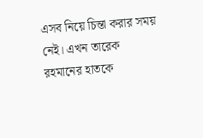এসব নিয়ে চিন্তা করার সময় নেই। এখন তারেক রহমানের হাতকে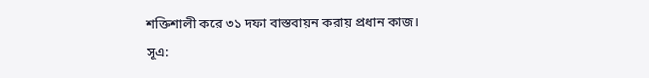শক্তিশালী করে ৩১ দফা বাস্তবায়ন করায় প্রধান কাজ।
সূএ: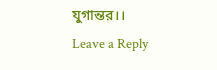যুগান্তর।।
Leave a Reply